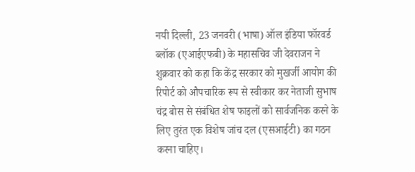नयी दिल्ली, 23 जनवरी (भाषा) ऑल इंडिया फॉरवर्ड ब्लॉक (एआईएफबी) के महासचिव जी देवराजन ने शुक्रवार को कहा कि केंद्र सरकार को मुखर्जी आयोग की रिपोर्ट को औपचारिक रूप से स्वीकार कर नेताजी सुभाष चंद्र बोस से संबंधित शेष फाइलों को सार्वजनिक करने के लिए तुरंत एक विशेष जांच दल (एसआईटी) का गठन करना चाहिए।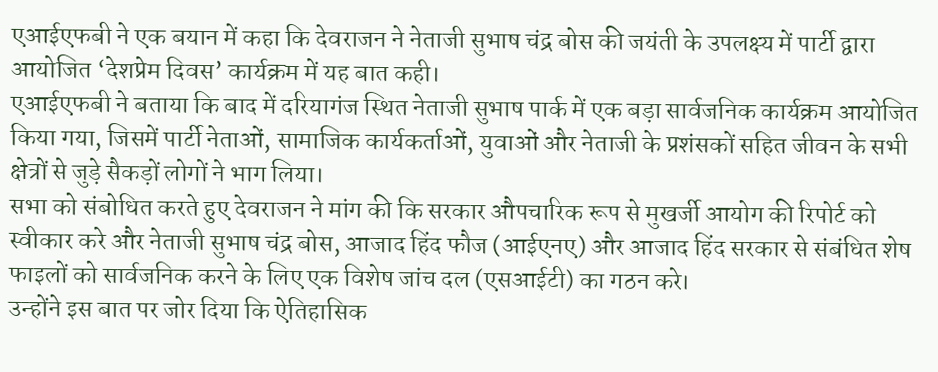एआईएफबी ने एक बयान में कहा कि देवराजन ने नेताजी सुभाष चंद्र बोस की जयंती के उपलक्ष्य में पार्टी द्वारा आयोजित ‘देशप्रेम दिवस’ कार्यक्रम में यह बात कही।
एआईएफबी ने बताया कि बाद में दरियागंज स्थित नेताजी सुभाष पार्क में एक बड़ा सार्वजनिक कार्यक्रम आयोजित किया गया, जिसमें पार्टी नेताओं, सामाजिक कार्यकर्ताओं, युवाओं और नेताजी के प्रशंसकों सहित जीवन के सभी क्षेत्रों से जुड़े सैकड़ों लोगों ने भाग लिया।
सभा को संबोधित करते हुए देवराजन ने मांग की कि सरकार औपचारिक रूप से मुखर्जी आयोग की रिपोर्ट को स्वीकार करे और नेताजी सुभाष चंद्र बोस, आजाद हिंद फौज (आईएनए) और आजाद हिंद सरकार से संबंधित शेष फाइलों को सार्वजनिक करने के लिए एक विशेष जांच दल (एसआईटी) का गठन करे।
उन्होंने इस बात पर जोर दिया कि ऐतिहासिक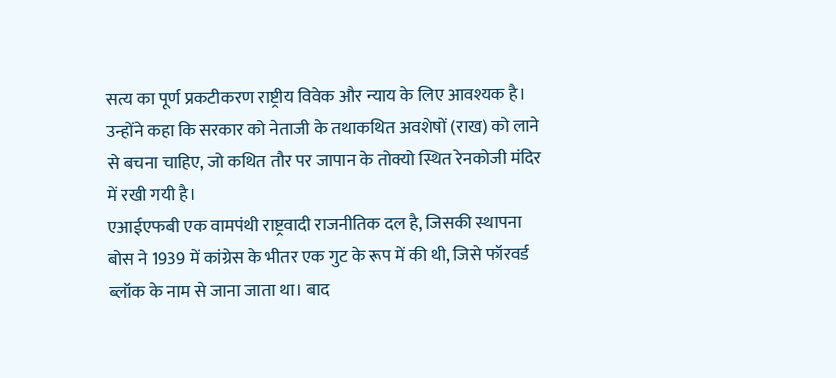सत्य का पूर्ण प्रकटीकरण राष्ट्रीय विवेक और न्याय के लिए आवश्यक है।
उन्होंने कहा कि सरकार को नेताजी के तथाकथित अवशेषों (राख) को लाने से बचना चाहिए, जो कथित तौर पर जापान के तोक्यो स्थित रेनकोजी मंदिर में रखी गयी है।
एआईएफबी एक वामपंथी राष्ट्रवादी राजनीतिक दल है, जिसकी स्थापना बोस ने 1939 में कांग्रेस के भीतर एक गुट के रूप में की थी, जिसे फॉरवर्ड ब्लॉक के नाम से जाना जाता था। बाद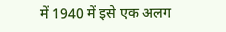में 1940 में इसे एक अलग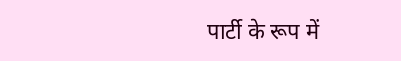पार्टी के रूप में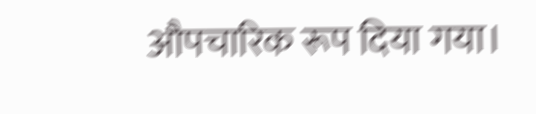औपचारिक रूप दिया गया।